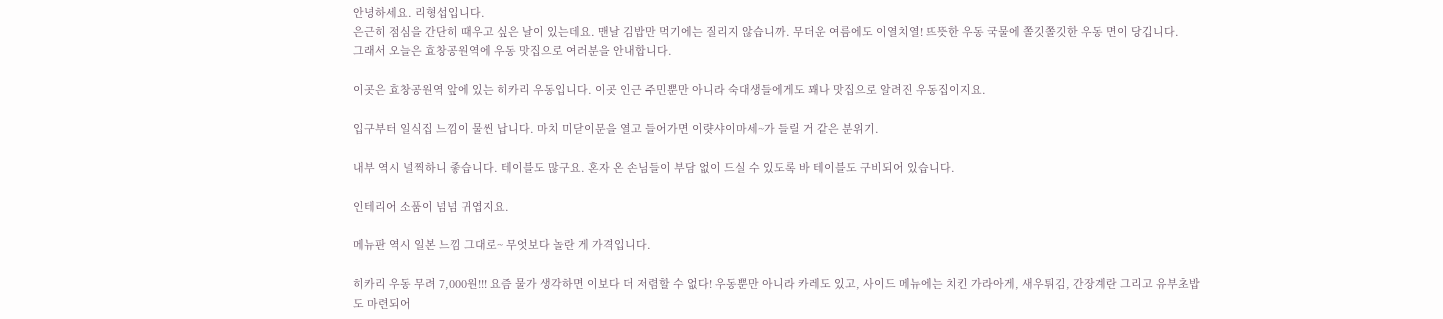안녕하세요. 리형섭입니다.
은근히 점심을 간단히 때우고 싶은 날이 있는데요. 맨날 김밥만 먹기에는 질리지 않습니까. 무더운 여름에도 이열치열! 뜨뜻한 우동 국물에 쫄깃쫄깃한 우동 면이 당깁니다.
그래서 오늘은 효창공원역에 우동 맛집으로 여러분을 안내합니다.

이곳은 효창공원역 앞에 있는 히카리 우동입니다. 이곳 인근 주민뿐만 아니라 숙대생들에게도 꽤나 맛집으로 알려진 우동집이지요.

입구부터 일식집 느낌이 물씬 납니다. 마치 미닫이문을 열고 들어가면 이럇샤이마세~가 들릴 거 같은 분위기.

내부 역시 널찍하니 좋습니다. 테이블도 많구요. 혼자 온 손님들이 부담 없이 드실 수 있도록 바 테이블도 구비되어 있습니다.

인테리어 소품이 넘넘 귀엽지요.

메뉴판 역시 일본 느낌 그대로~ 무엇보다 놀란 게 가격입니다.

히카리 우동 무려 7,000원!!! 요즘 물가 생각하면 이보다 더 저렴할 수 없다! 우동뿐만 아니라 카레도 있고, 사이드 메뉴에는 치킨 가라아게, 새우튀김, 간장계란 그리고 유부초밥도 마련되어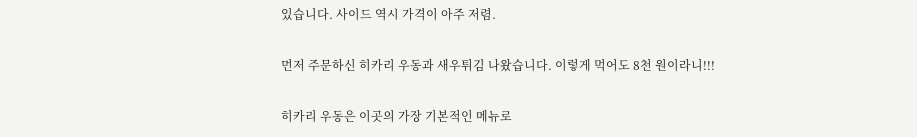있습니다. 사이드 역시 가격이 아주 저렴.

먼저 주문하신 히카리 우동과 새우튀김 나왔습니다. 이렇게 먹어도 8천 원이라니!!!

히카리 우동은 이곳의 가장 기본적인 메뉴로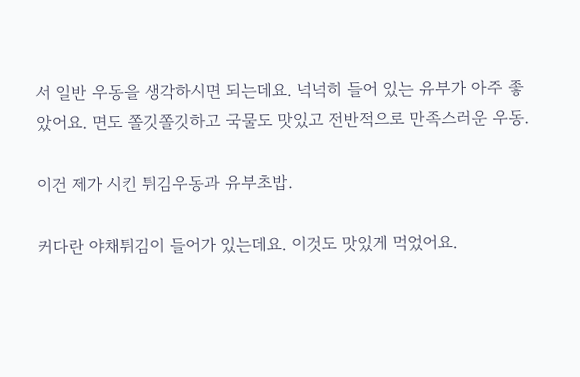서 일반 우동을 생각하시면 되는데요. 넉넉히 들어 있는 유부가 아주 좋았어요. 면도 쫄깃쫄깃하고 국물도 맛있고 전반적으로 만족스러운 우동.

이건 제가 시킨 튀김우동과 유부초밥.

커다란 야채튀김이 들어가 있는데요. 이것도 맛있게 먹었어요.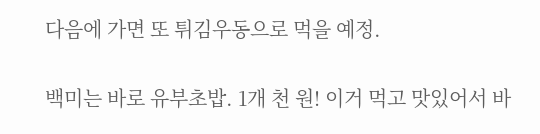다음에 가면 또 튀김우동으로 먹을 예정.

백미는 바로 유부초밥. 1개 천 원! 이거 먹고 맛있어서 바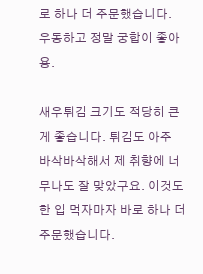로 하나 더 주문했습니다. 우동하고 정말 궁합이 좋아용.

새우튀김 크기도 적당히 큰 게 좋습니다. 튀김도 아주 바삭바삭해서 제 취향에 너무나도 잘 맞았구요. 이것도 한 입 먹자마자 바로 하나 더 주문했습니다.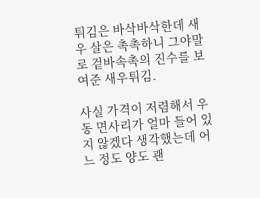튀김은 바삭바삭한데 새우 살은 촉촉하니 그야말로 겉바속촉의 진수를 보여준 새우튀김.

사실 가격이 저렴해서 우동 면사리가 얼마 들어 있지 않겠다 생각했는데 어느 정도 양도 괜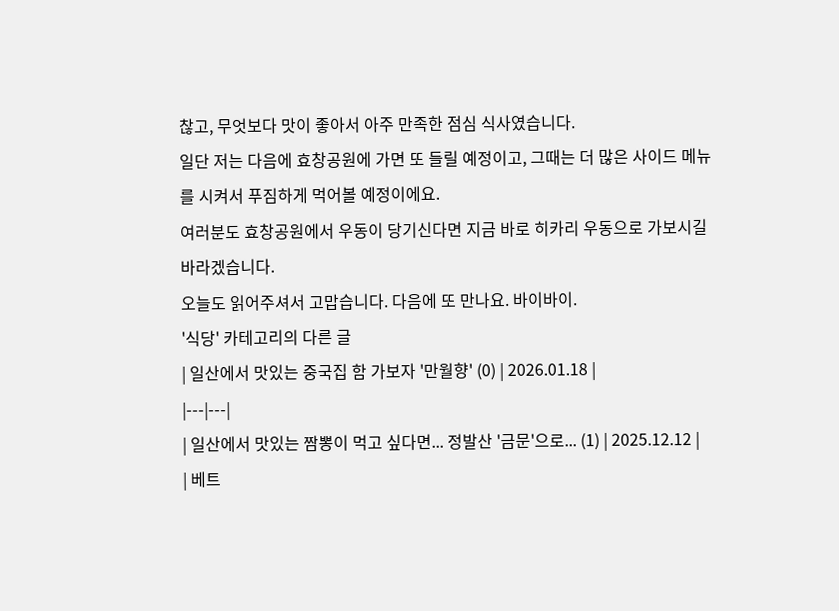찮고, 무엇보다 맛이 좋아서 아주 만족한 점심 식사였습니다.
일단 저는 다음에 효창공원에 가면 또 들릴 예정이고, 그때는 더 많은 사이드 메뉴를 시켜서 푸짐하게 먹어볼 예정이에요.
여러분도 효창공원에서 우동이 당기신다면 지금 바로 히카리 우동으로 가보시길 바라겠습니다.
오늘도 읽어주셔서 고맙습니다. 다음에 또 만나요. 바이바이.
'식당' 카테고리의 다른 글
| 일산에서 맛있는 중국집 함 가보자 '만월향' (0) | 2026.01.18 |
|---|---|
| 일산에서 맛있는 짬뽕이 먹고 싶다면... 정발산 '금문'으로... (1) | 2025.12.12 |
| 베트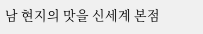남 현지의 맛을 신세계 본점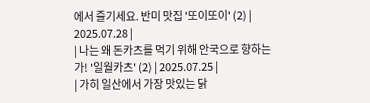에서 즐기세요. 반미 맛집 '또이또이' (2) | 2025.07.28 |
| 나는 왜 돈카츠를 먹기 위해 안국으로 향하는가! '일월카츠' (2) | 2025.07.25 |
| 가히 일산에서 가장 맛있는 닭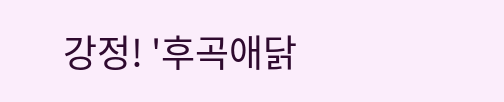강정! '후곡애닭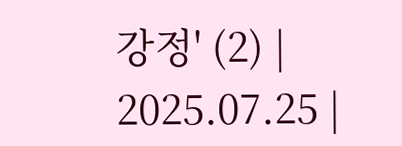강정' (2) | 2025.07.25 |